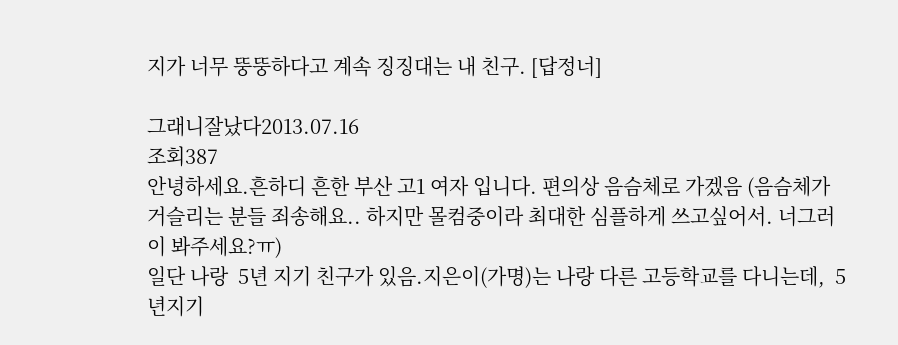지가 너무 뚱뚱하다고 계속 징징대는 내 친구. [답정너]

그래니잘났다2013.07.16
조회387
안녕하세요.흔하디 흔한 부산 고1 여자 입니다. 편의상 음슴체로 가겠음 (음슴체가 거슬리는 분들 죄송해요.. 하지만 몰컴중이라 최대한 심플하게 쓰고싶어서. 너그러이 봐주세요?ㅠ)
일단 나랑  5년 지기 친구가 있음.지은이(가명)는 나랑 다른 고등학교를 다니는데,  5년지기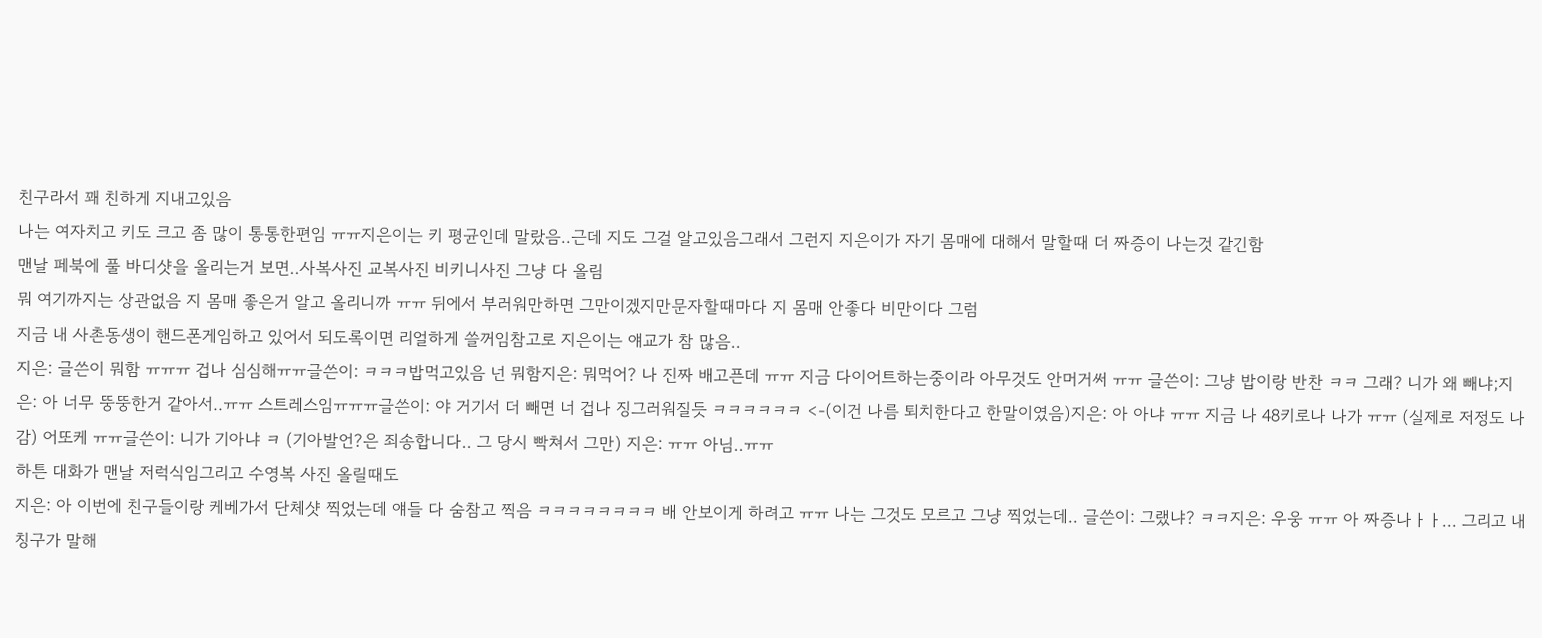친구라서 꽤 친하게 지내고있음
나는 여자치고 키도 크고 좀 많이 통통한편임 ㅠㅠ지은이는 키 평균인데 말랐음..근데 지도 그걸 알고있음그래서 그런지 지은이가 자기 몸매에 대해서 말할때 더 짜증이 나는것 같긴함
맨날 페북에 풀 바디샷을 올리는거 보면..사복사진 교복사진 비키니사진 그냥 다 올림
뭐 여기까지는 상관없음 지 몸매 좋은거 알고 올리니까 ㅠㅠ 뒤에서 부러워만하면 그만이겠지만문자할때마다 지 몸매 안좋다 비만이다 그럼
지금 내 사촌동생이 핸드폰게임하고 있어서 되도록이면 리얼하게 쓸꺼임참고로 지은이는 얘교가 참 많음..
지은: 글쓴이 뭐함 ㅠㅠㅠ 겁나 심심해ㅠㅠ글쓴이: ㅋㅋㅋ밥먹고있음 넌 뭐함지은: 뭐먹어? 나 진짜 배고픈데 ㅠㅠ 지금 다이어트하는중이라 아무것도 안머거써 ㅠㅠ 글쓴이: 그냥 밥이랑 반찬 ㅋㅋ 그래? 니가 왜 빼냐;지은: 아 너무 뚱뚱한거 같아서..ㅠㅠ 스트레스임ㅠㅠㅠ글쓴이: 야 거기서 더 빼면 너 겁나 징그러워질듯 ㅋㅋㅋㅋㅋㅋ <-(이건 나름 퇴치한다고 한말이였음)지은: 아 아냐 ㅠㅠ 지금 나 48키로나 나가 ㅠㅠ (실제로 저정도 나감) 어또케 ㅠㅠ글쓴이: 니가 기아냐 ㅋ (기아발언?은 죄송합니다.. 그 당시 빡쳐서 그만) 지은: ㅠㅠ 아님..ㅠㅠ
하튼 대화가 맨날 저럭식임그리고 수영복 사진 올릴때도
지은: 아 이번에 친구들이랑 케베가서 단체샷 찍었는데 얘들 다 숨참고 찍음 ㅋㅋㅋㅋㅋㅋㅋㅋ 배 안보이게 하려고 ㅠㅠ 나는 그것도 모르고 그냥 찍었는데.. 글쓴이: 그랬냐? ㅋㅋ지은: 우웅 ㅠㅠ 아 짜증나ㅏㅏ... 그리고 내 칭구가 말해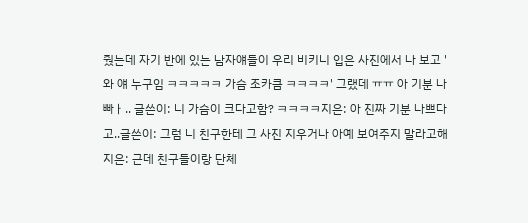줬는데 자기 반에 있는 남자얘들이 우리 비키니 입은 사진에서 나 보고 '와 얘 누구임 ㅋㅋㅋㅋㅋ 가슴 조카큼 ㅋㅋㅋㅋ' 그랬데 ㅠㅠ 아 기분 나빠ㅏ.. 글쓴이: 니 가슴이 크다고함? ㅋㅋㅋㅋ지은: 아 진짜 기분 나쁘다고..글쓴이: 그럼 니 친구한테 그 사진 지우거나 아예 보여주지 말라고해지은: 근데 친구들이랑 단체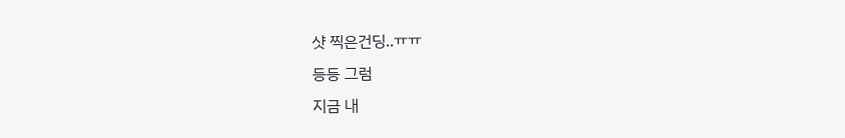샷 찍은건딩..ㅠㅠ
등등 그럼
지금 내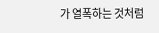가 열폭하는 것처럼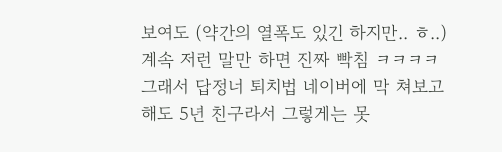보여도 (약간의 열폭도 있긴 하지만.. ㅎ..) 계속 저런 말만 하면 진짜 빡침 ㅋㅋㅋㅋ그래서 답정너 퇴치법 네이버에 막 쳐보고해도 5년 친구라서 그렇게는 못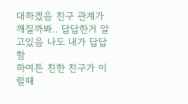대하겠음 친구 관계가 깨질까봐.. 답답한거 알고있음 나도 내가 답답함
하여튼 친한 친구가 이럴때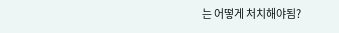는 어떻게 처치해야됨?